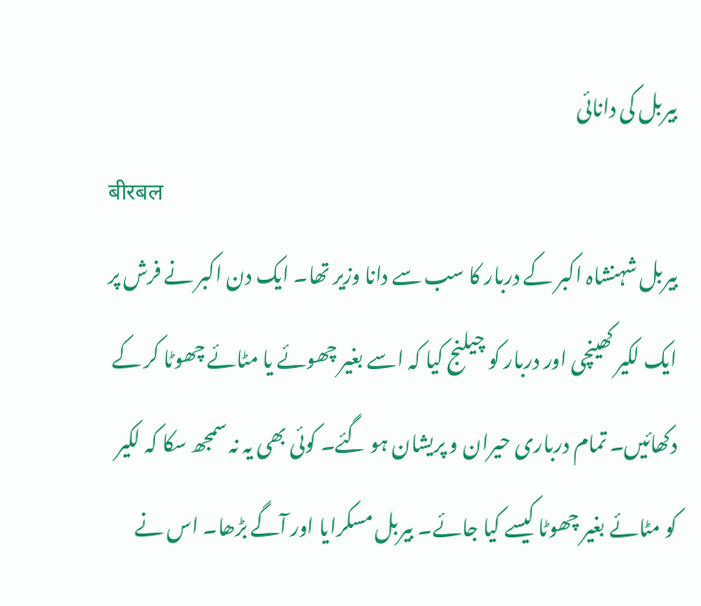بیربل کی دانائی
बीरबल
بیربل شہنشاہ اکبر کے دربار کا سب سے دانا وزیر تھا۔ ایک دن اکبر نے فرش پر ایک لکیر کھینچی اور دربار کو چیلنج کیا کہ اسے بغیر چھوئے یا مٹائے چھوٹا کر کے دکھائیں۔ تمام درباری حیران و پریشان ہو گئے۔ کوئی بھی یہ نہ سمجھ سکا کہ لکیر کو مٹائے بغیر چھوٹا کیسے کیا جائے۔ بیربل مسکرایا اور آگے بڑھا۔ اس نے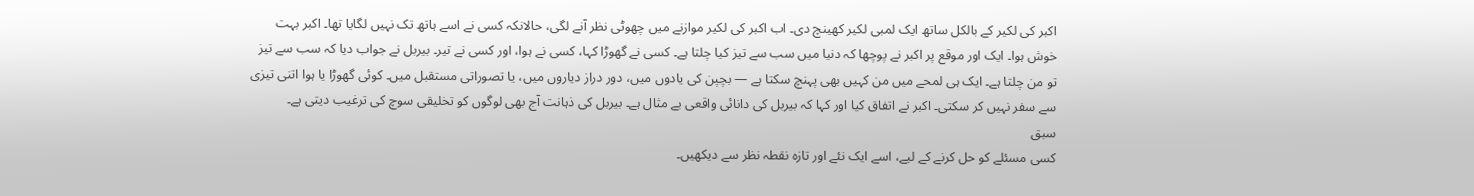اکبر کی لکیر کے بالکل ساتھ ایک لمبی لکیر کھینچ دی۔ اب اکبر کی لکیر موازنے میں چھوٹی نظر آنے لگی، حالانکہ کسی نے اسے ہاتھ تک نہیں لگایا تھا۔ اکبر بہت خوش ہوا۔ ایک اور موقع پر اکبر نے پوچھا کہ دنیا میں سب سے تیز کیا چلتا ہے۔ کسی نے گھوڑا کہا، کسی نے ہوا، اور کسی نے تیر۔ بیربل نے جواب دیا کہ سب سے تیز تو من چلتا ہے۔ ایک ہی لمحے میں من کہیں بھی پہنچ سکتا ہے — بچپن کی یادوں میں، دور دراز دیاروں میں، یا تصوراتی مستقبل میں۔ کوئی گھوڑا یا ہوا اتنی تیزی سے سفر نہیں کر سکتی۔ اکبر نے اتفاق کیا اور کہا کہ بیربل کی دانائی واقعی بے مثال ہے۔ بیربل کی ذہانت آج بھی لوگوں کو تخلیقی سوچ کی ترغیب دیتی ہے۔
سبق
کسی مسئلے کو حل کرنے کے لیے، اسے ایک نئے اور تازہ نقطہ نظر سے دیکھیں۔